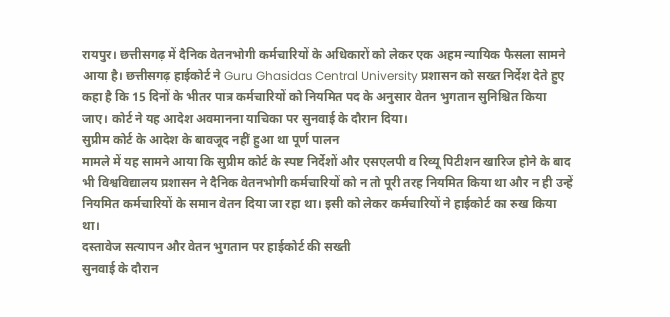रायपुर। छत्तीसगढ़ में दैनिक वेतनभोगी कर्मचारियों के अधिकारों को लेकर एक अहम न्यायिक फैसला सामने आया है। छत्तीसगढ़ हाईकोर्ट ने Guru Ghasidas Central University प्रशासन को सख्त निर्देश देते हुए कहा है कि 15 दिनों के भीतर पात्र कर्मचारियों को नियमित पद के अनुसार वेतन भुगतान सुनिश्चित किया जाए। कोर्ट ने यह आदेश अवमानना याचिका पर सुनवाई के दौरान दिया।
सुप्रीम कोर्ट के आदेश के बावजूद नहीं हुआ था पूर्ण पालन
मामले में यह सामने आया कि सुप्रीम कोर्ट के स्पष्ट निर्देशों और एसएलपी व रिव्यू पिटीशन खारिज होने के बाद भी विश्वविद्यालय प्रशासन ने दैनिक वेतनभोगी कर्मचारियों को न तो पूरी तरह नियमित किया था और न ही उन्हें नियमित कर्मचारियों के समान वेतन दिया जा रहा था। इसी को लेकर कर्मचारियों ने हाईकोर्ट का रुख किया था।
दस्तावेज सत्यापन और वेतन भुगतान पर हाईकोर्ट की सख्ती
सुनवाई के दौरान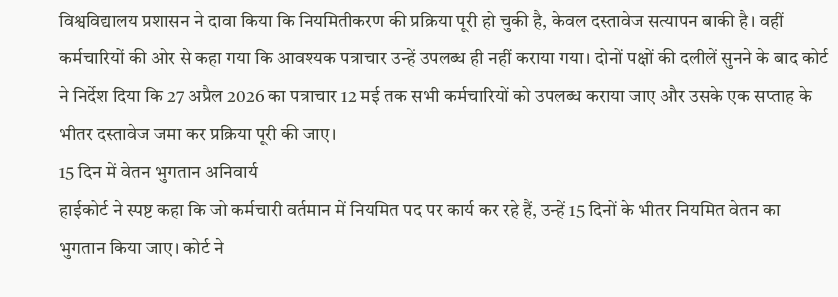विश्वविद्यालय प्रशासन ने दावा किया कि नियमितीकरण की प्रक्रिया पूरी हो चुकी है, केवल दस्तावेज सत्यापन बाकी है। वहीं कर्मचारियों की ओर से कहा गया कि आवश्यक पत्राचार उन्हें उपलब्ध ही नहीं कराया गया। दोनों पक्षों की दलीलें सुनने के बाद कोर्ट ने निर्देश दिया कि 27 अप्रैल 2026 का पत्राचार 12 मई तक सभी कर्मचारियों को उपलब्ध कराया जाए और उसके एक सप्ताह के भीतर दस्तावेज जमा कर प्रक्रिया पूरी की जाए।
15 दिन में वेतन भुगतान अनिवार्य
हाईकोर्ट ने स्पष्ट कहा कि जो कर्मचारी वर्तमान में नियमित पद पर कार्य कर रहे हैं, उन्हें 15 दिनों के भीतर नियमित वेतन का भुगतान किया जाए। कोर्ट ने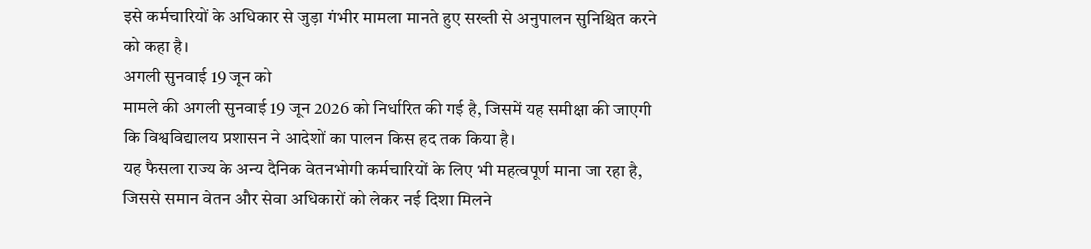इसे कर्मचारियों के अधिकार से जुड़ा गंभीर मामला मानते हुए सख्ती से अनुपालन सुनिश्चित करने को कहा है।
अगली सुनवाई 19 जून को
मामले की अगली सुनवाई 19 जून 2026 को निर्धारित की गई है, जिसमें यह समीक्षा की जाएगी कि विश्वविद्यालय प्रशासन ने आदेशों का पालन किस हद तक किया है।
यह फैसला राज्य के अन्य दैनिक वेतनभोगी कर्मचारियों के लिए भी महत्वपूर्ण माना जा रहा है, जिससे समान वेतन और सेवा अधिकारों को लेकर नई दिशा मिलने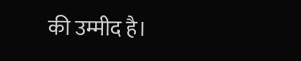की उम्मीद है।